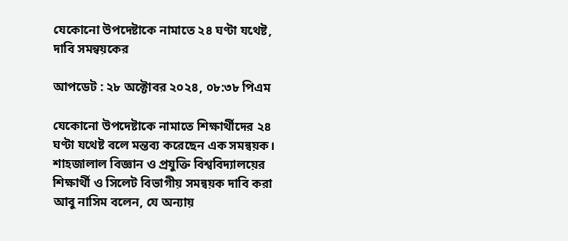যেকোনো উপদেষ্টাকে নামাতে ২৪ ঘণ্টা যথেষ্ট, দাবি সমন্বয়কের

আপডেট : ২৮ অক্টোবর ২০২৪, ০৮:৩৮ পিএম

যেকোনো উপদেষ্টাকে নামাতে শিক্ষার্থীদের ২৪ ঘণ্টা যথেষ্ট বলে মন্তব্য করেছেন এক সমন্বয়ক। শাহজালাল বিজ্ঞান ও প্রযুক্তি বিশ্ববিদ্যালয়ের শিক্ষার্থী ও সিলেট বিভাগীয় সমন্বয়ক দাবি করা আবু নাসিম বলেন, যে অন্যায়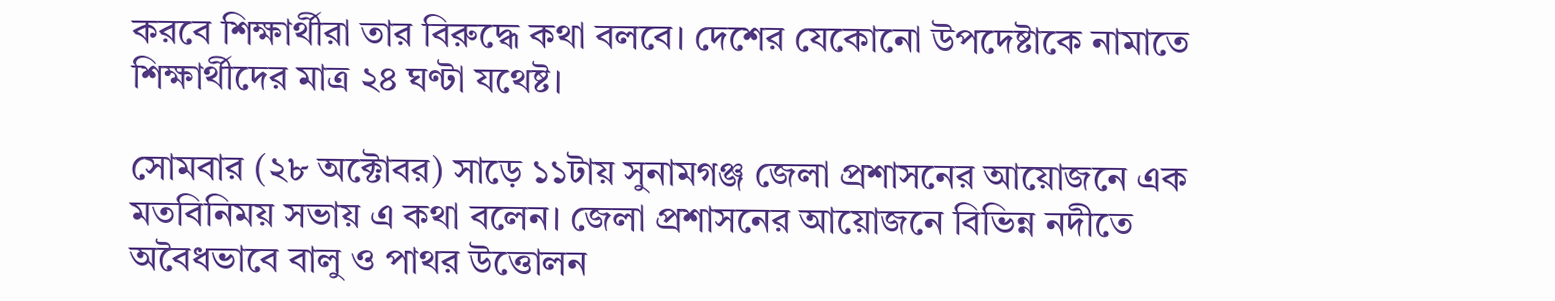করবে শিক্ষার্থীরা তার বিরুদ্ধে কথা বলবে। দেশের যেকোনো উপদেষ্টাকে নামাতে শিক্ষার্থীদের মাত্র ২৪ ঘণ্টা যথেষ্ট।

সোমবার (২৮ অক্টোবর) সাড়ে ১১টায় সুনামগঞ্জ জেলা প্রশাসনের আয়োজনে এক মতবিনিময় সভায় এ কথা বলেন। জেলা প্রশাসনের আয়োজনে বিভিন্ন নদীতে অবৈধভাবে বালু ও পাথর উত্তোলন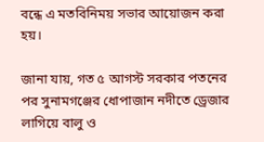বন্ধে এ মতবিনিময় সভার আয়োজন করা হয়।

জানা যায়, গত ৫ আগস্ট সরকার পতনের পর সুনামগঞ্জের ধোপাজান নদীতে ড্রেজার লাগিয়ে বালু ও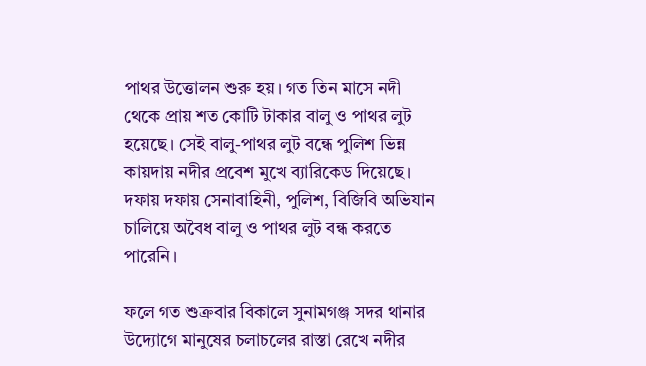পাথর উত্তোলন শুরু হয়। গত তিন মাসে নদী থেকে প্রায় শত কোটি টাকার বালু ও পাথর লুট হয়েছে। সেই বালু-পাথর লুট বন্ধে পুলিশ ভিন্ন কায়দায় নদীর প্রবেশ মুখে ব্যারিকেড দিয়েছে। দফায় দফায় সেনাবাহিনী, পুলিশ, বিজিবি অভিযান চালিয়ে অবৈধ বালু ও পাথর লুট বন্ধ করতে পারেনি।

ফলে গত শুক্রবার বিকালে সুনামগঞ্জ সদর থানার উদ্যোগে মানুষের চলাচলের রাস্তা রেখে নদীর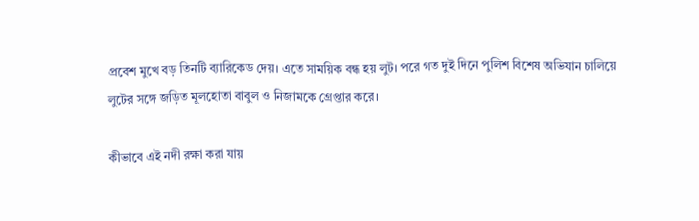প্রবেশ মুখে বড় তিনটি ব্যারিকেড দেয়। এতে সাময়িক বন্ধ হয় লুট। পরে গত দুই দিনে পুলিশ বিশেষ অভিযান চালিয়ে লুটের সঙ্গে জড়িত মূলহোতা বাবুল ও নিজামকে গ্রেপ্তার করে।

কীভাবে এই নদী রক্ষা করা যায়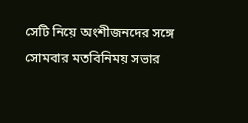সেটি নিয়ে অংশীজনদের সঙ্গে সোমবার মতবিনিময় সভার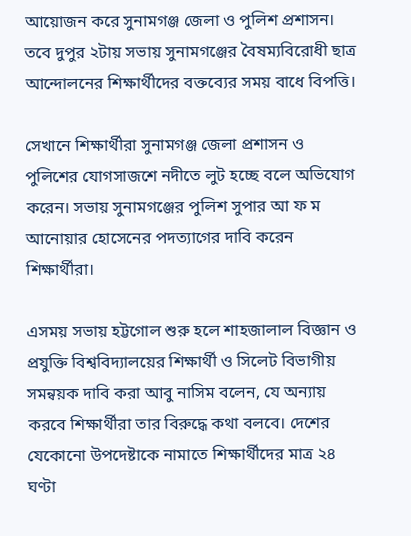আয়োজন করে সুনামগঞ্জ জেলা ও পুলিশ প্রশাসন। তবে দুপুর ২টায় সভায় সুনামগঞ্জের বৈষম্যবিরোধী ছাত্র আন্দোলনের শিক্ষার্থীদের বক্তব্যের সময় বাধে বিপত্তি।

সেখানে শিক্ষার্থীরা সুনামগঞ্জ জেলা প্রশাসন ও পুলিশের যোগসাজশে নদীতে লুট হচ্ছে বলে অভিযোগ করেন। সভায় সুনামগঞ্জের পুলিশ সুপার আ ফ ম আনোয়ার হোসেনের পদত্যাগের দাবি করেন শিক্ষার্থীরা।

এসময় সভায় হট্টগোল শুরু হলে শাহজালাল বিজ্ঞান ও প্রযুক্তি বিশ্ববিদ্যালয়ের শিক্ষার্থী ও সিলেট বিভাগীয় সমন্বয়ক দাবি করা আবু নাসিম বলেন, যে অন্যায় করবে শিক্ষার্থীরা তার বিরুদ্ধে কথা বলবে। দেশের যেকোনো উপদেষ্টাকে নামাতে শিক্ষার্থীদের মাত্র ২৪ ঘণ্টা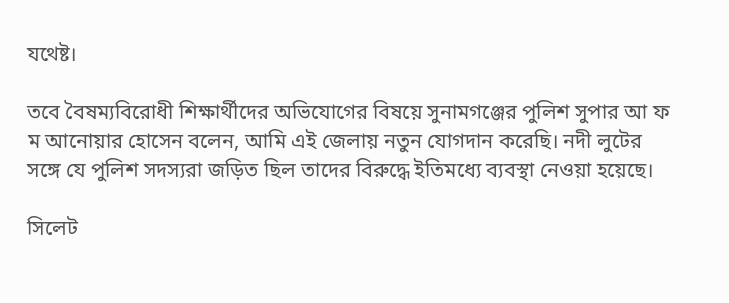যথেষ্ট।

তবে বৈষম্যবিরোধী শিক্ষার্থীদের অভিযোগের বিষয়ে সুনামগঞ্জের পুলিশ সুপার আ ফ ম আনোয়ার হোসেন বলেন, আমি এই জেলায় নতুন যোগদান করেছি। নদী লুটের সঙ্গে যে পুলিশ সদস্যরা জড়িত ছিল তাদের বিরুদ্ধে ইতিমধ্যে ব্যবস্থা নেওয়া হয়েছে।

সিলেট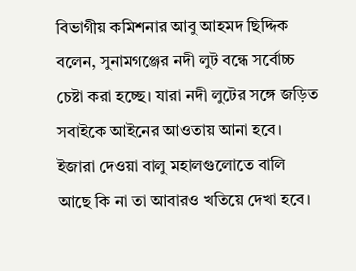বিভাগীয় কমিশনার আবু আহমদ ছিদ্দিক বলেন, সুনামগঞ্জের নদী লুট বন্ধে সর্বোচ্চ চেষ্টা করা হচ্ছে। যারা নদী লুটের সঙ্গে জড়িত সবাইকে আইনের আওতায় আনা হবে। ইজারা দেওয়া বালু মহালগুলোতে বালি আছে কি না তা আবারও খতিয়ে দেখা হবে।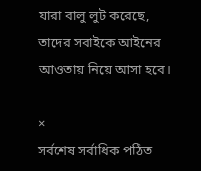যারা বালু লুট করেছে, তাদের সবাইকে আইনের আওতায় নিয়ে আসা হবে।

×
সর্বশেষ সর্বাধিক পঠিত